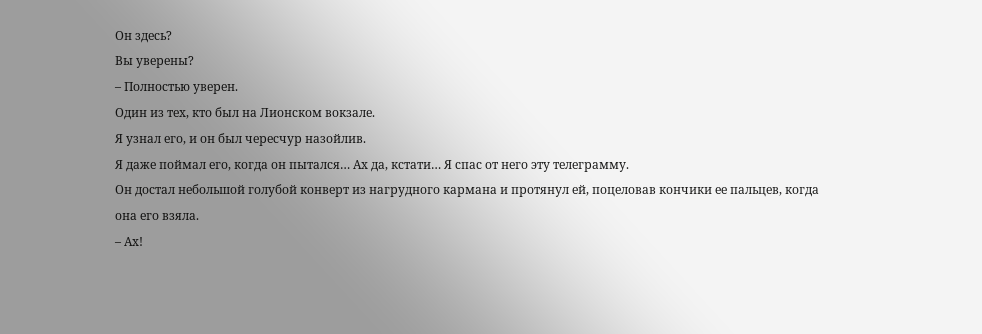Он здесь?
Вы уверены?
– Полностью уверен.
Один из тех, кто был на Лионском вокзале.
Я узнал его, и он был чересчур назойлив.
Я даже поймал его, когда он пытался… Ах да, кстати… Я спас от него эту телеграмму.
Он достал небольшой голубой конверт из нагрудного кармана и протянул ей, поцеловав кончики ее пальцев, когда она его взяла.
– Ах!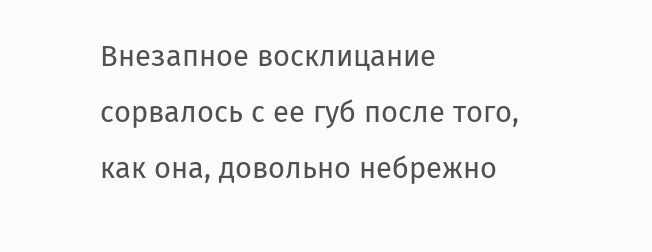Внезапное восклицание сорвалось с ее губ после того, как она, довольно небрежно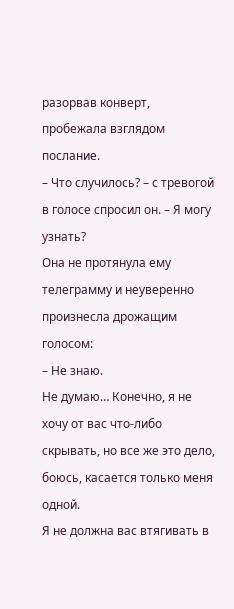разорвав конверт, пробежала взглядом послание.
– Что случилось? – с тревогой в голосе спросил он. – Я могу узнать?
Она не протянула ему телеграмму и неуверенно произнесла дрожащим голосом:
– Не знаю.
Не думаю… Конечно, я не хочу от вас что-либо скрывать, но все же это дело, боюсь, касается только меня одной.
Я не должна вас втягивать в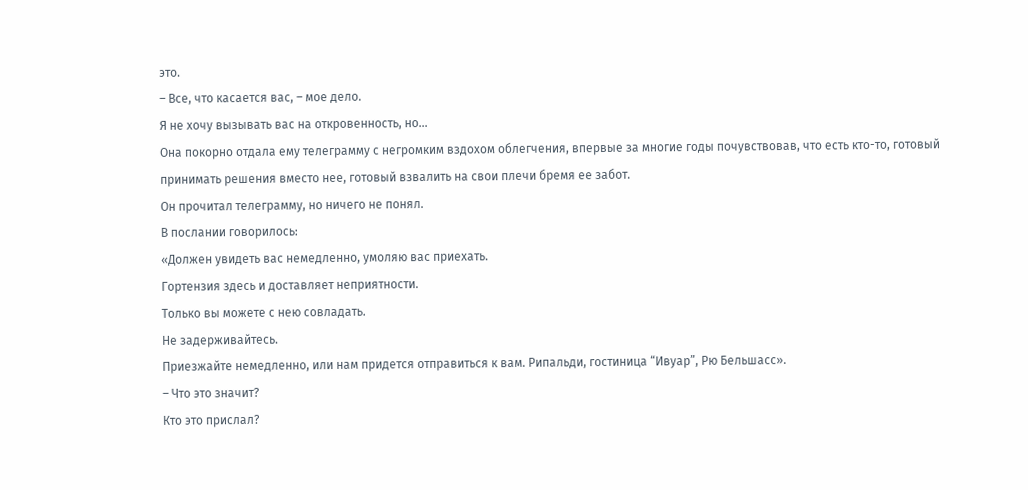это.
– Все, что касается вас, – мое дело.
Я не хочу вызывать вас на откровенность, но…
Она покорно отдала ему телеграмму с негромким вздохом облегчения, впервые за многие годы почувствовав, что есть кто-то, готовый принимать решения вместо нее, готовый взвалить на свои плечи бремя ее забот.
Он прочитал телеграмму, но ничего не понял.
В послании говорилось:
«Должен увидеть вас немедленно, умоляю вас приехать.
Гортензия здесь и доставляет неприятности.
Только вы можете с нею совладать.
Не задерживайтесь.
Приезжайте немедленно, или нам придется отправиться к вам. Рипальди, гостиница “Ивуар”, Рю Бельшасс».
– Что это значит?
Кто это прислал?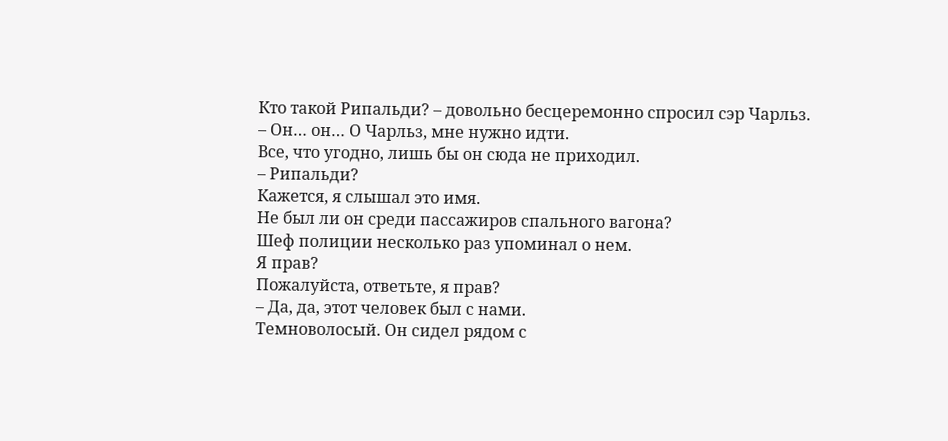Кто такой Рипальди? – довольно бесцеремонно спросил сэр Чарльз.
– Он… он… О Чарльз, мне нужно идти.
Все, что угодно, лишь бы он сюда не приходил.
– Рипальди?
Кажется, я слышал это имя.
Не был ли он среди пассажиров спального вагона?
Шеф полиции несколько раз упоминал о нем.
Я прав?
Пожалуйста, ответьте, я прав?
– Да, да, этот человек был с нами.
Темноволосый. Он сидел рядом с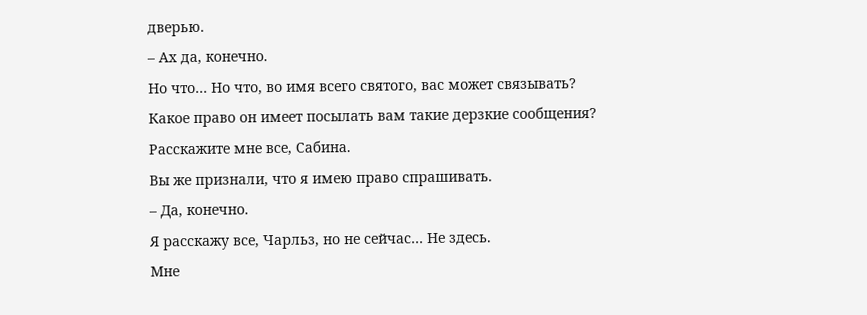дверью.
– Ах да, конечно.
Но что… Но что, во имя всего святого, вас может связывать?
Какое право он имеет посылать вам такие дерзкие сообщения?
Расскажите мне все, Сабина.
Вы же признали, что я имею право спрашивать.
– Да, конечно.
Я расскажу все, Чарльз, но не сейчас… Не здесь.
Мне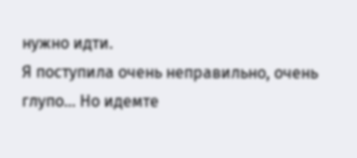нужно идти.
Я поступила очень неправильно, очень глупо… Но идемте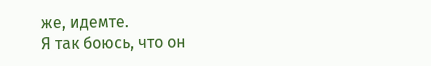же, идемте.
Я так боюсь, что он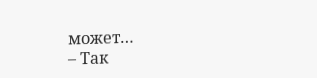может…
– Так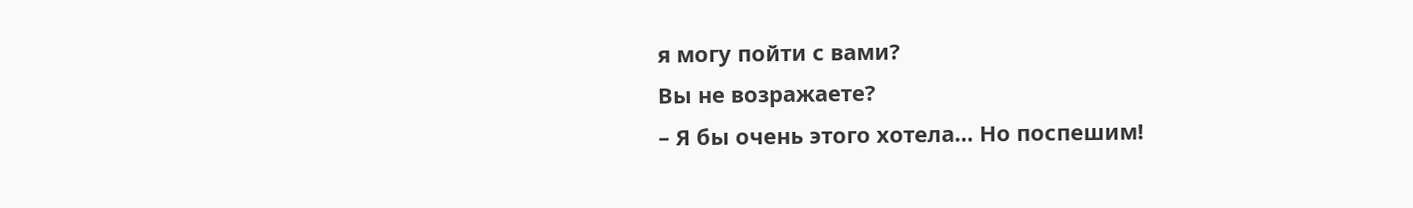я могу пойти с вами?
Вы не возражаете?
– Я бы очень этого хотела… Но поспешим!